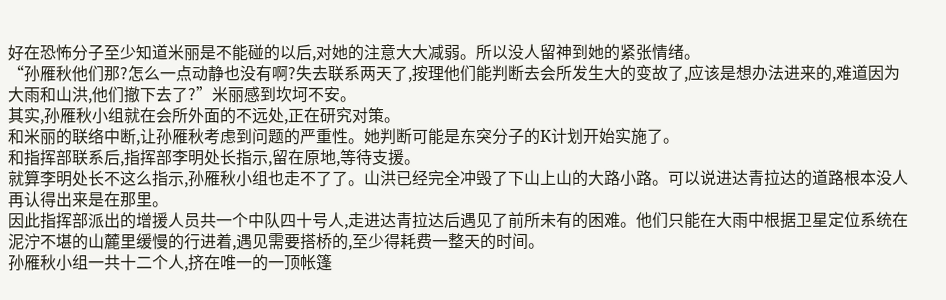好在恐怖分子至少知道米丽是不能碰的以后,对她的注意大大减弱。所以没人留神到她的紧张情绪。
“孙雁秋他们那?怎么一点动静也没有啊?失去联系两天了,按理他们能判断去会所发生大的变故了,应该是想办法进来的,难道因为大雨和山洪,他们撤下去了?”米丽感到坎坷不安。
其实,孙雁秋小组就在会所外面的不远处,正在研究对策。
和米丽的联络中断,让孙雁秋考虑到问题的严重性。她判断可能是东突分子的K计划开始实施了。
和指挥部联系后,指挥部李明处长指示,留在原地,等待支援。
就算李明处长不这么指示,孙雁秋小组也走不了了。山洪已经完全冲毁了下山上山的大路小路。可以说进达青拉达的道路根本没人再认得出来是在那里。
因此指挥部派出的增援人员共一个中队四十号人,走进达青拉达后遇见了前所未有的困难。他们只能在大雨中根据卫星定位系统在泥泞不堪的山麓里缓慢的行进着,遇见需要搭桥的,至少得耗费一整天的时间。
孙雁秋小组一共十二个人,挤在唯一的一顶帐篷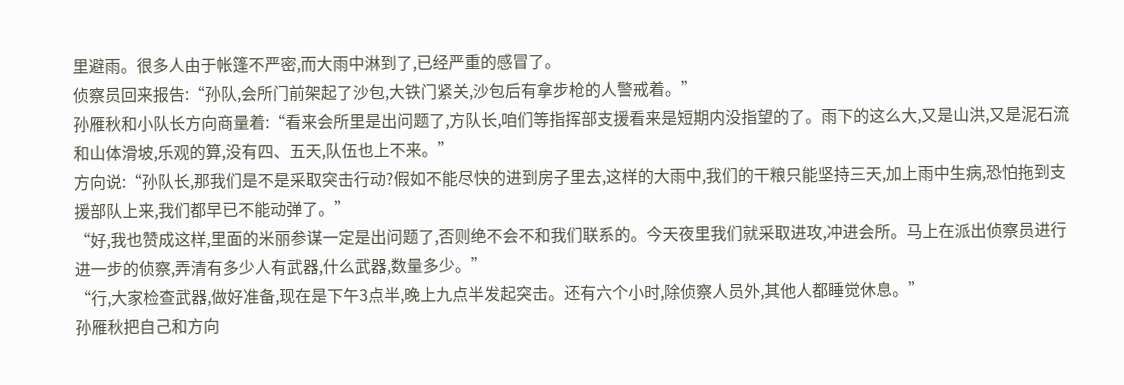里避雨。很多人由于帐篷不严密,而大雨中淋到了,已经严重的感冒了。
侦察员回来报告:“孙队,会所门前架起了沙包,大铁门紧关,沙包后有拿步枪的人警戒着。”
孙雁秋和小队长方向商量着:“看来会所里是出问题了,方队长,咱们等指挥部支援看来是短期内没指望的了。雨下的这么大,又是山洪,又是泥石流和山体滑坡,乐观的算,没有四、五天,队伍也上不来。”
方向说:“孙队长,那我们是不是采取突击行动?假如不能尽快的进到房子里去,这样的大雨中,我们的干粮只能坚持三天,加上雨中生病,恐怕拖到支援部队上来,我们都早已不能动弹了。”
“好,我也赞成这样,里面的米丽参谋一定是出问题了,否则绝不会不和我们联系的。今天夜里我们就采取进攻,冲进会所。马上在派出侦察员进行进一步的侦察,弄清有多少人有武器,什么武器,数量多少。”
“行,大家检查武器,做好准备,现在是下午3点半,晚上九点半发起突击。还有六个小时,除侦察人员外,其他人都睡觉休息。”
孙雁秋把自己和方向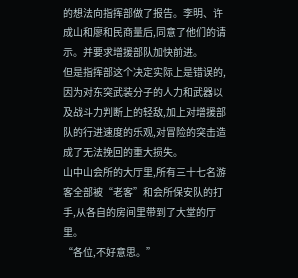的想法向指挥部做了报告。李明、许成山和廖和民商量后,同意了他们的请示。并要求增援部队加快前进。
但是指挥部这个决定实际上是错误的,因为对东突武装分子的人力和武器以及战斗力判断上的轻敌,加上对增援部队的行进速度的乐观,对冒险的突击造成了无法挽回的重大损失。
山中山会所的大厅里,所有三十七名游客全部被“老客”和会所保安队的打手,从各自的房间里带到了大堂的厅里。
“各位,不好意思。”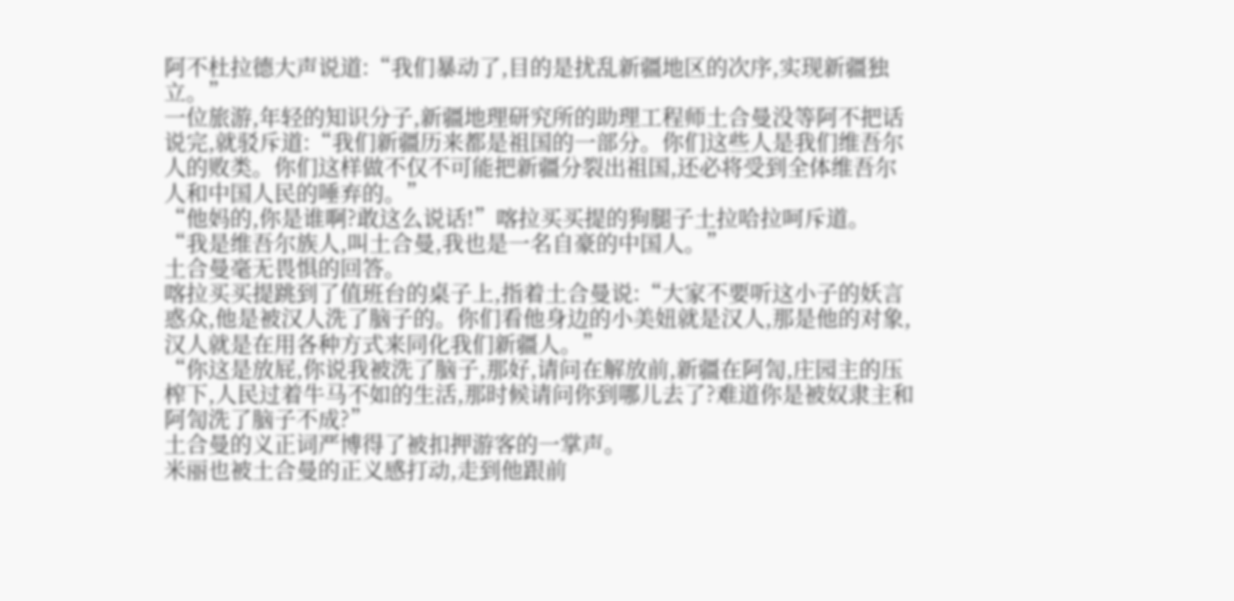阿不杜拉德大声说道:“我们暴动了,目的是扰乱新疆地区的次序,实现新疆独立。”
一位旅游,年轻的知识分子,新疆地理研究所的助理工程师土合曼没等阿不把话说完,就驳斥道:“我们新疆历来都是祖国的一部分。你们这些人是我们维吾尔人的败类。你们这样做不仅不可能把新疆分裂出祖国,还必将受到全体维吾尔人和中国人民的唾弃的。”
“他妈的,你是谁啊?敢这么说话!”喀拉买买提的狗腿子土拉哈拉呵斥道。
“我是维吾尔族人,叫土合曼,我也是一名自豪的中国人。”
土合曼毫无畏惧的回答。
喀拉买买提跳到了值班台的桌子上,指着土合曼说:“大家不要听这小子的妖言惑众,他是被汉人洗了脑子的。你们看他身边的小美妞就是汉人,那是他的对象,汉人就是在用各种方式来同化我们新疆人。”
“你这是放屁,你说我被洗了脑子,那好,请问在解放前,新疆在阿訇,庄园主的压榨下,人民过着牛马不如的生活,那时候请问你到哪儿去了?难道你是被奴隶主和阿訇洗了脑子不成?”
土合曼的义正词严博得了被扣押游客的一掌声。
米丽也被土合曼的正义感打动,走到他跟前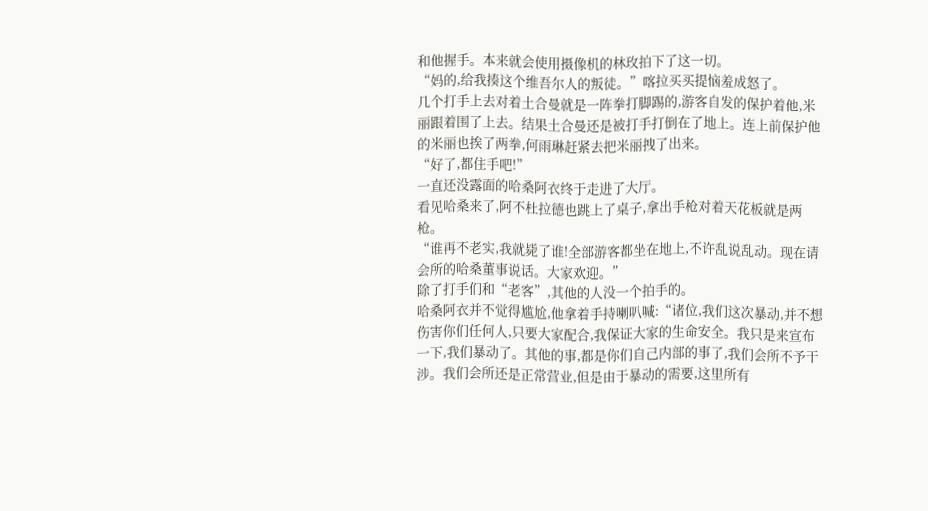和他握手。本来就会使用摄像机的林玫拍下了这一切。
“妈的,给我揍这个维吾尔人的叛徒。”喀拉买买提恼羞成怒了。
几个打手上去对着土合曼就是一阵拳打脚踢的,游客自发的保护着他,米丽跟着围了上去。结果土合曼还是被打手打倒在了地上。连上前保护他的米丽也挨了两拳,何雨琳赶紧去把米丽拽了出来。
“好了,都住手吧!”
一直还没露面的哈桑阿衣终于走进了大厅。
看见哈桑来了,阿不杜拉德也跳上了桌子,拿出手枪对着天花板就是两枪。
“谁再不老实,我就毙了谁!全部游客都坐在地上,不许乱说乱动。现在请会所的哈桑董事说话。大家欢迎。”
除了打手们和“老客”,其他的人没一个拍手的。
哈桑阿衣并不觉得尴尬,他拿着手持喇叭喊:“诸位,我们这次暴动,并不想伤害你们任何人,只要大家配合,我保证大家的生命安全。我只是来宣布一下,我们暴动了。其他的事,都是你们自己内部的事了,我们会所不予干涉。我们会所还是正常营业,但是由于暴动的需要,这里所有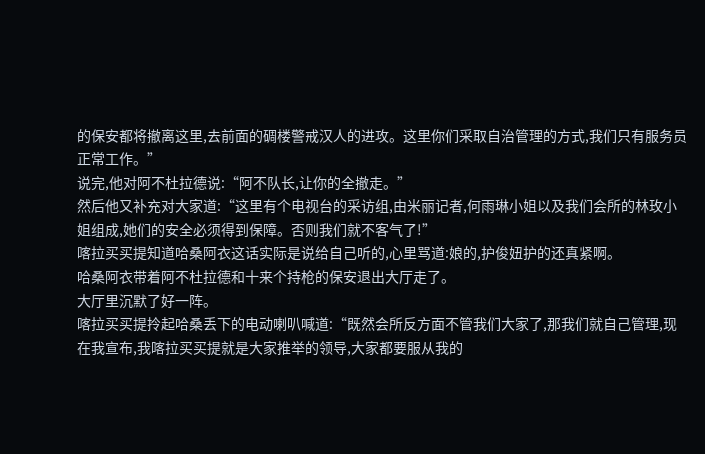的保安都将撤离这里,去前面的碉楼警戒汉人的进攻。这里你们采取自治管理的方式,我们只有服务员正常工作。”
说完,他对阿不杜拉德说:“阿不队长,让你的全撤走。”
然后他又补充对大家道:“这里有个电视台的采访组,由米丽记者,何雨琳小姐以及我们会所的林玫小姐组成,她们的安全必须得到保障。否则我们就不客气了!”
喀拉买买提知道哈桑阿衣这话实际是说给自己听的,心里骂道:娘的,护俊妞护的还真紧啊。
哈桑阿衣带着阿不杜拉德和十来个持枪的保安退出大厅走了。
大厅里沉默了好一阵。
喀拉买买提拎起哈桑丢下的电动喇叭喊道:“既然会所反方面不管我们大家了,那我们就自己管理,现在我宣布,我喀拉买买提就是大家推举的领导,大家都要服从我的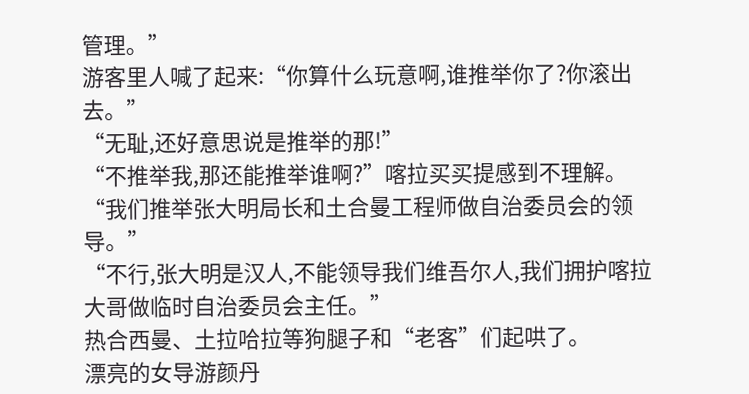管理。”
游客里人喊了起来:“你算什么玩意啊,谁推举你了?你滚出去。”
“无耻,还好意思说是推举的那!”
“不推举我,那还能推举谁啊?”喀拉买买提感到不理解。
“我们推举张大明局长和土合曼工程师做自治委员会的领导。”
“不行,张大明是汉人,不能领导我们维吾尔人,我们拥护喀拉大哥做临时自治委员会主任。”
热合西曼、土拉哈拉等狗腿子和“老客”们起哄了。
漂亮的女导游颜丹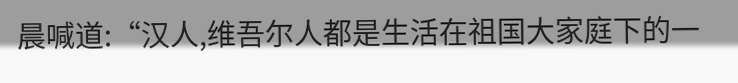晨喊道:“汉人,维吾尔人都是生活在祖国大家庭下的一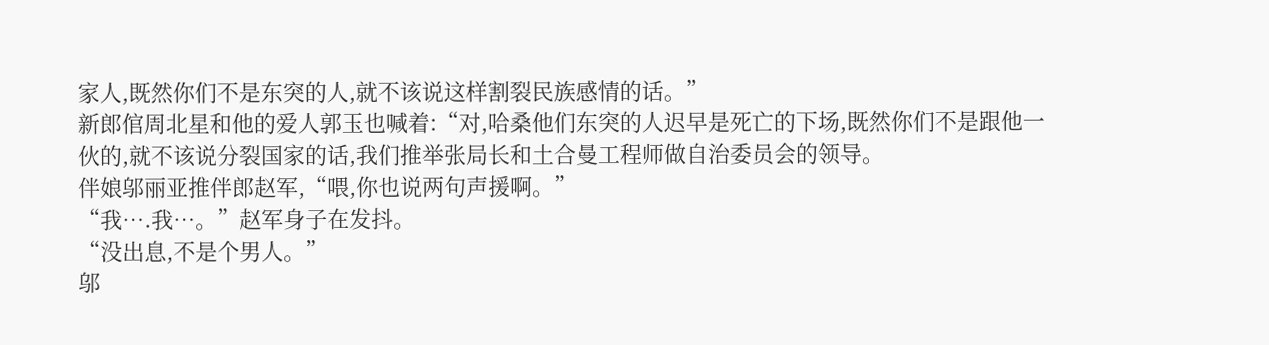家人,既然你们不是东突的人,就不该说这样割裂民族感情的话。”
新郎倌周北星和他的爱人郭玉也喊着:“对,哈桑他们东突的人迟早是死亡的下场,既然你们不是跟他一伙的,就不该说分裂国家的话,我们推举张局长和土合曼工程师做自治委员会的领导。
伴娘邬丽亚推伴郎赵军,“喂,你也说两句声援啊。”
“我….我…。”赵军身子在发抖。
“没出息,不是个男人。”
邬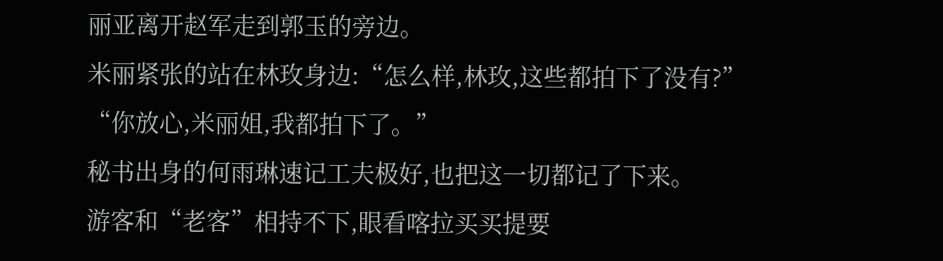丽亚离开赵军走到郭玉的旁边。
米丽紧张的站在林玫身边:“怎么样,林玫,这些都拍下了没有?”
“你放心,米丽姐,我都拍下了。”
秘书出身的何雨琳速记工夫极好,也把这一切都记了下来。
游客和“老客”相持不下,眼看喀拉买买提要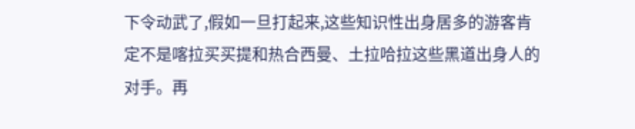下令动武了,假如一旦打起来,这些知识性出身居多的游客肯定不是喀拉买买提和热合西曼、土拉哈拉这些黑道出身人的对手。再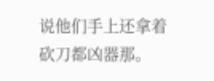说他们手上还拿着砍刀都凶器那。